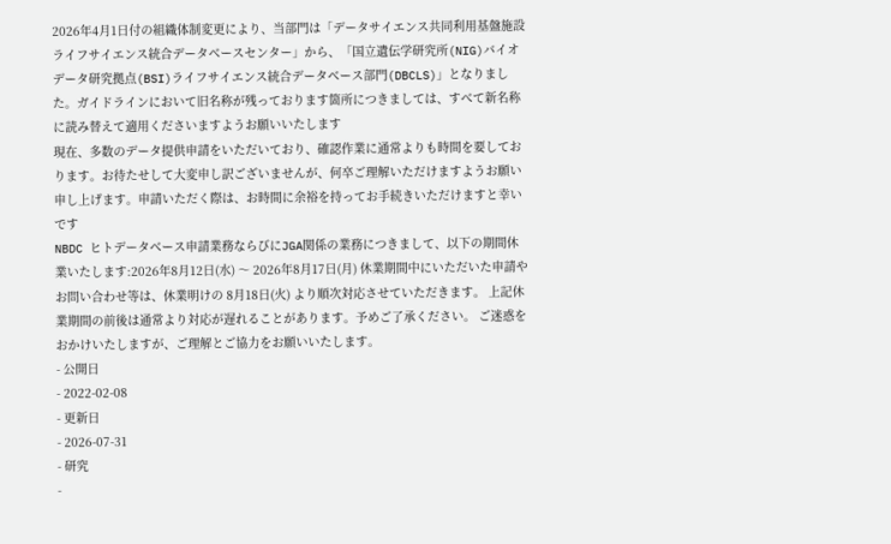2026年4月1日付の組織体制変更により、当部門は「データサイエンス共同利用基盤施設 ライフサイエンス統合データベースセンター」から、「国立遺伝学研究所(NIG)バイオデータ研究拠点(BSI)ライフサイエンス統合データベース部門(DBCLS)」となりました。ガイドラインにおいて旧名称が残っております箇所につきましては、すべて新名称に読み替えて適用くださいますようお願いいたします
現在、多数のデータ提供申請をいただいており、確認作業に通常よりも時間を要しております。お待たせして大変申し訳ございませんが、何卒ご理解いただけますようお願い申し上げます。申請いただく際は、お時間に余裕を持ってお手続きいただけますと幸いです
NBDC ヒトデータベース申請業務ならびにJGA関係の業務につきまして、以下の期間休業いたします:2026年8月12日(水) 〜 2026年8月17日(月) 休業期間中にいただいた申請やお問い合わせ等は、休業明けの 8月18日(火) より順次対応させていただきます。 上記休業期間の前後は通常より対応が遅れることがあります。予めご了承ください。 ご迷惑をおかけいたしますが、ご理解とご協力をお願いいたします。
- 公開日
- 2022-02-08
- 更新日
- 2026-07-31
- 研究
-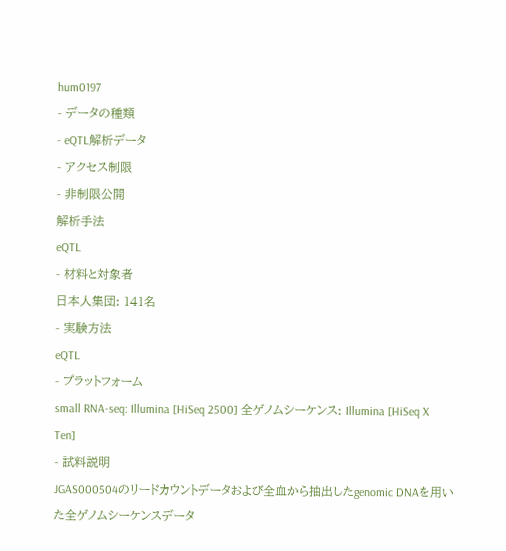hum0197
- データの種類
- eQTL解析データ
- アクセス制限
- 非制限公開
解析手法
eQTL
- 材料と対象者
日本人集団: 141名
- 実験方法
eQTL
- プラットフォーム
small RNA-seq: Illumina [HiSeq 2500] 全ゲノムシーケンス: Illumina [HiSeq X Ten]
- 試料説明
JGAS000504のリードカウントデータおよび全血から抽出したgenomic DNAを用いた全ゲノムシーケンスデータ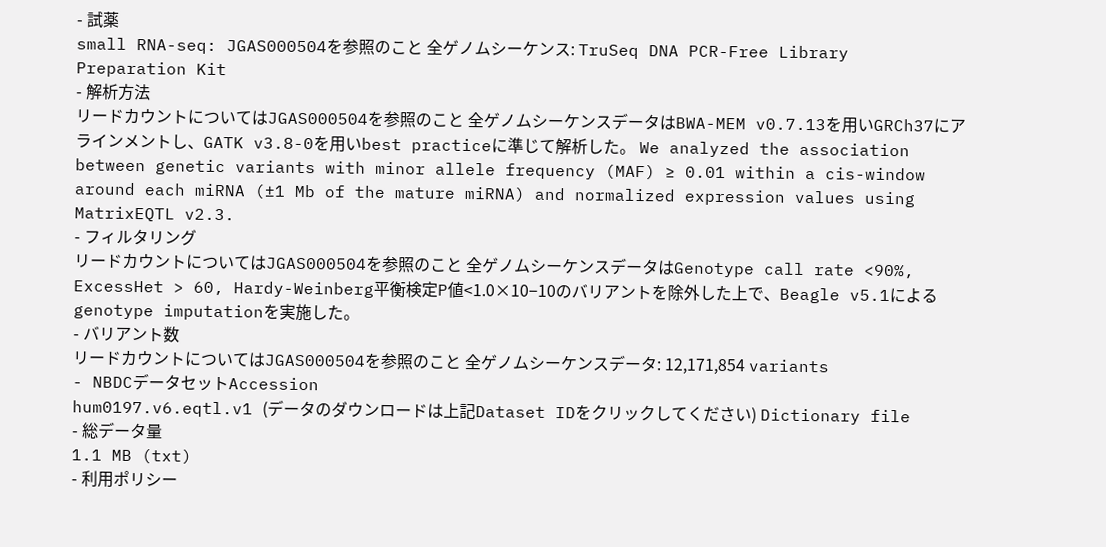- 試薬
small RNA-seq: JGAS000504を参照のこと 全ゲノムシーケンス: TruSeq DNA PCR-Free Library Preparation Kit
- 解析方法
リードカウントについてはJGAS000504を参照のこと 全ゲノムシーケンスデータはBWA-MEM v0.7.13を用いGRCh37にアラインメントし、GATK v3.8-0を用いbest practiceに準じて解析した。 We analyzed the association between genetic variants with minor allele frequency (MAF) ≥ 0.01 within a cis-window around each miRNA (±1 Mb of the mature miRNA) and normalized expression values using MatrixEQTL v2.3.
- フィルタリング
リードカウントについてはJGAS000504を参照のこと 全ゲノムシーケンスデータはGenotype call rate <90%, ExcessHet > 60, Hardy-Weinberg平衡検定P値<1.0×10−10のバリアントを除外した上で、Beagle v5.1によるgenotype imputationを実施した。
- バリアント数
リードカウントについてはJGAS000504を参照のこと 全ゲノムシーケンスデータ: 12,171,854 variants
- NBDCデータセットAccession
hum0197.v6.eqtl.v1 (データのダウンロードは上記Dataset IDをクリックしてください) Dictionary file
- 総データ量
1.1 MB (txt)
- 利用ポリシー